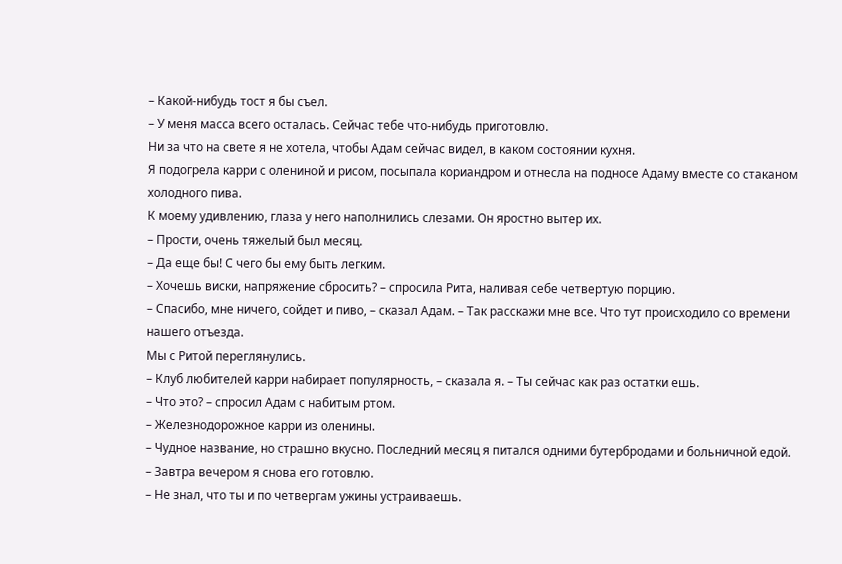– Какой-нибудь тост я бы съел.
– У меня масса всего осталась. Сейчас тебе что-нибудь приготовлю.
Ни за что на свете я не хотела, чтобы Адам сейчас видел, в каком состоянии кухня.
Я подогрела карри с олениной и рисом, посыпала кориандром и отнесла на подносе Адаму вместе со стаканом холодного пива.
К моему удивлению, глаза у него наполнились слезами. Он яростно вытер их.
– Прости, очень тяжелый был месяц.
– Да еще бы! С чего бы ему быть легким.
– Хочешь виски, напряжение сбросить? – спросила Рита, наливая себе четвертую порцию.
– Спасибо, мне ничего, сойдет и пиво, – сказал Адам. – Так расскажи мне все. Что тут происходило со времени нашего отъезда.
Мы с Ритой переглянулись.
– Клуб любителей карри набирает популярность, – сказала я. – Ты сейчас как раз остатки ешь.
– Что это? – спросил Адам с набитым ртом.
– Железнодорожное карри из оленины.
– Чудное название, но страшно вкусно. Последний месяц я питался одними бутербродами и больничной едой.
– Завтра вечером я снова его готовлю.
– Не знал, что ты и по четвергам ужины устраиваешь.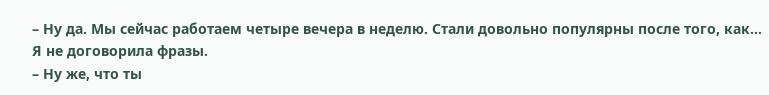– Ну да. Мы сейчас работаем четыре вечера в неделю. Стали довольно популярны после того, как…
Я не договорила фразы.
– Ну же, что ты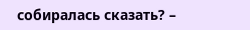собиралась сказать? –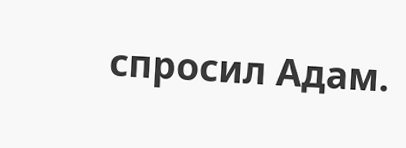спросил Адам.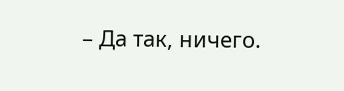– Да так, ничего.